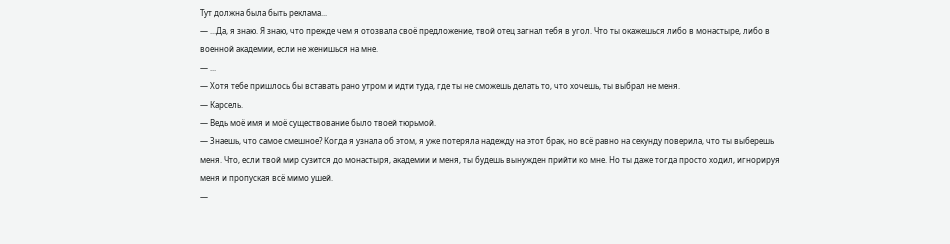Тут должна была быть реклама...
— ...Да, я знаю. Я знаю, что прежде чем я отозвала своё предложение, твой отец загнал тебя в угол. Что ты окажешься либо в монастыре, либо в военной академии, если не женишься на мне.
— ...
— Хотя тебе пришлось бы вставать рано утром и идти туда, где ты не сможешь делать то, что хочешь, ты выбрал не меня.
— Карсель.
— Ведь моё имя и моё существование было твоей тюрьмой.
— Знаешь, что самое смешное? Когда я узнала об этом, я уже потеряла надежду на этот брак, но всё равно на секунду поверила, что ты выберешь меня. Что, если твой мир сузится до монастыря, академии и меня, ты будешь вынужден прийти ко мне. Но ты даже тогда просто ходил, игнорируя меня и пропуская всё мимо ушей.
—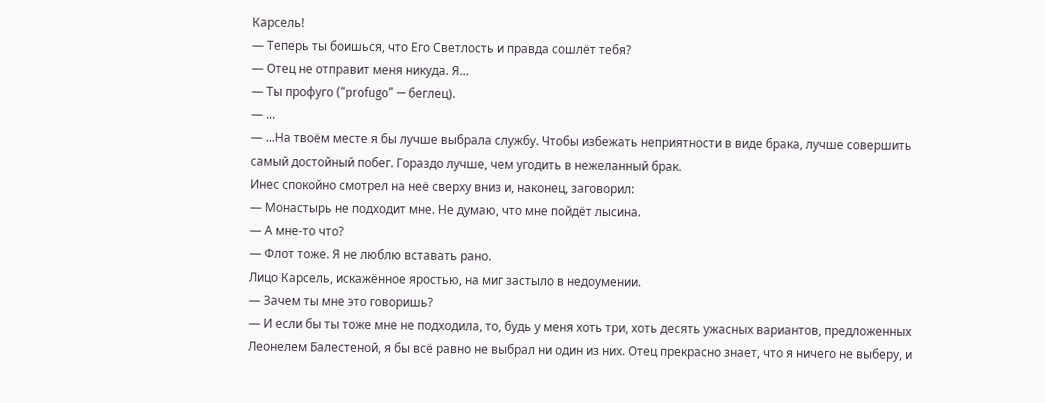Карсель!
— Теперь ты боишься, что Его Светлость и правда сошлёт тебя?
— Отец не отправит меня никуда. Я...
— Ты профуго (“profugo” — беглец).
— ...
— ...На твоём месте я бы лучше выбрала службу. Чтобы избежать неприятности в виде брака, лучше совершить самый достойный побег. Гораздо лучше, чем угодить в нежеланный брак.
Инес спокойно смотрел на неё сверху вниз и, наконец, заговорил:
— Монастырь не подходит мне. Не думаю, что мне пойдёт лысина.
— А мне-то что?
— Флот тоже. Я не люблю вставать рано.
Лицо Карсель, искажённое яростью, на миг застыло в недоумении.
— Зачем ты мне это говоришь?
— И если бы ты тоже мне не подходила, то, будь у меня хоть три, хоть десять ужасных вариантов, предложенных Леонелем Балестеной, я бы всё равно не выбрал ни один из них. Отец прекрасно знает, что я ничего не выберу, и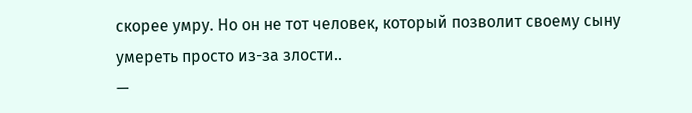скорее умру. Но он не тот человек, который позволит своему сыну умереть просто из-за злости..
—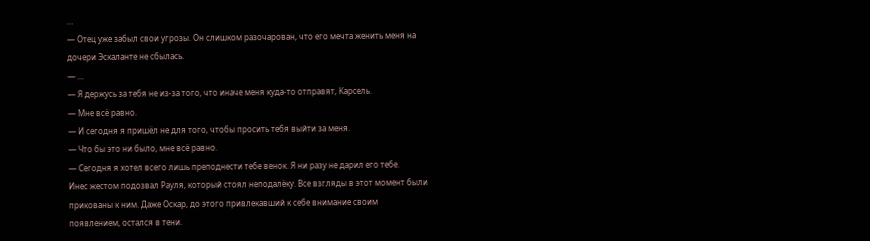…
— Отец уже забыл свои угрозы. Он слишком разочарован, что его мечта женить меня на дочери Эскаланте не сбылась.
— …
— Я держусь за тебя не из-за того, что иначе меня куда-то отправят, Карсель.
— Мне всё равно.
— И сегодня я пришёл не для того, чтобы просить тебя выйти за меня.
— Что бы это ни было, мне всё равно.
— Сегодня я хотел всего лишь преподнести тебе венок. Я ни разу не дарил его тебе.
Инес жестом подозвал Рауля, который стоял неподалёку. Все взгляды в этот момент были прикованы к ним. Даже Оскар, до этого привлекавший к себе внимание своим появлением, остался в тени.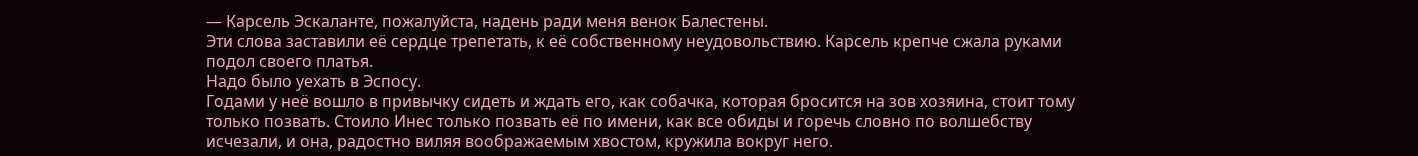— Карсель Эскаланте, пожалуйста, надень ради меня венок Балестены.
Эти слова заставили её сердце трепетать, к её собственному неудовольствию. Карсель крепче сжала руками подол своего платья.
Надо было уехать в Эспосу.
Годами у неё вошло в привычку сидеть и ждать его, как собачка, которая бросится на зов хозяина, стоит тому только позвать. Стоило Инес только позвать её по имени, как все обиды и горечь словно по волшебству исчезали, и она, радостно виляя воображаемым хвостом, кружила вокруг него.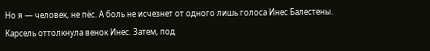Но я — человек, не пёс. А боль не исчезнет от одного лишь голоса Инес Балестены.
Карсель оттолкнула венок Инес. Затем, под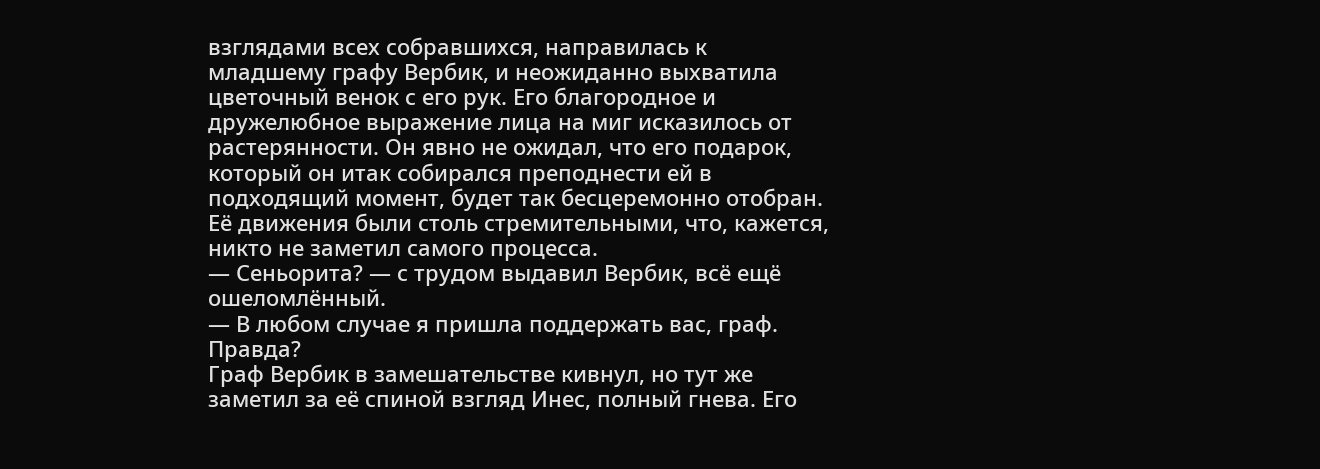взглядами всех собравшихся, направилась к младшему графу Вербик, и неожиданно выхватила цветочный венок с его рук. Его благородное и дружелюбное выражение лица на миг исказилось от растерянности. Он явно не ожидал, что его подарок, который он итак собирался преподнести ей в подходящий момент, будет так бесцеремонно отобран.
Её движения были столь стремительными, что, кажется, никто не заметил самого процесса.
— Сеньорита? — с трудом выдавил Вербик, всё ещё ошеломлённый.
— В любом случае я пришла поддержать вас, граф.
Правда?
Граф Вербик в замешательстве кивнул, но тут же заметил за её спиной взгляд Инес, полный гнева. Его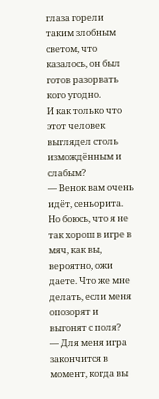глаза горели таким злобным светом, что казалось, он был готов разорвать кого угодно.
И как только что этот человек выглядел столь измождённым и слабым?
— Венок вам очень идёт, сеньорита. Но боюсь, что я не так хорош в игре в мяч, как вы, вероятно, ожи даете. Что же мне делать, если меня опозорят и выгонят с поля?
— Для меня игра закончится в момент, когда вы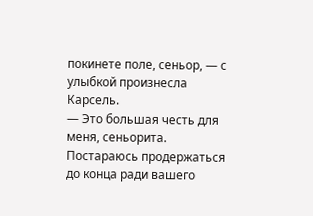покинете поле, сеньор, — с улыбкой произнесла Карсель.
— Это большая честь для меня, сеньорита. Постараюсь продержаться до конца ради вашего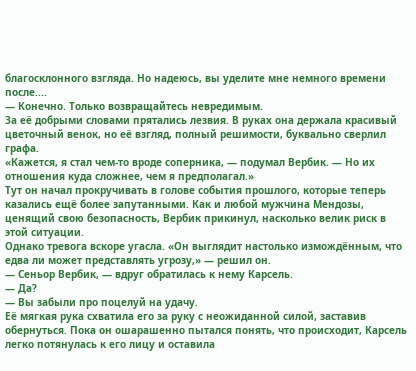благосклонного взгляда. Но надеюсь, вы уделите мне немного времени после....
— Конечно. Только возвращайтесь невредимым.
За её добрыми словами прятались лезвия. В руках она держала красивый цветочный венок, но её взгляд, полный решимости, буквально сверлил графа.
«Кажется, я стал чем-то вроде соперника, — подумал Вербик. — Но их отношения куда сложнее, чем я предполагал.»
Тут он начал прокручивать в голове события прошлого, которые теперь казались ещё более запутанными. Как и любой мужчина Мендозы, ценящий свою безопасность, Вербик прикинул, насколько велик риск в этой ситуации.
Однако тревога вскоре угасла. «Он выглядит настолько измождённым, что едва ли может представлять угрозу,» — решил он.
— Сеньор Вербик, — вдруг обратилась к нему Карсель.
— Да?
— Вы забыли про поцелуй на удачу.
Её мягкая рука схватила его за руку с неожиданной силой, заставив обернуться. Пока он ошарашенно пытался понять, что происходит, Карсель легко потянулась к его лицу и оставила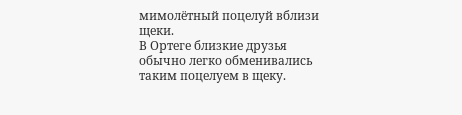мимолётный поцелуй вблизи щеки.
В Ортеге близкие друзья обычно легко обменивались таким поцелуем в щеку.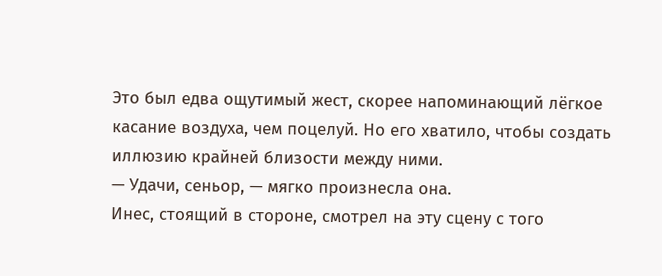Это был едва ощутимый жест, скорее напоминающий лёгкое касание воздуха, чем поцелуй. Но его хватило, чтобы создать иллюзию крайней близости между ними.
— Удачи, сеньор, — мягко произнесла она.
Инес, стоящий в стороне, смотрел на эту сцену с того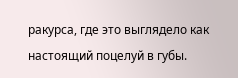ракурса, где это выглядело как настоящий поцелуй в губы.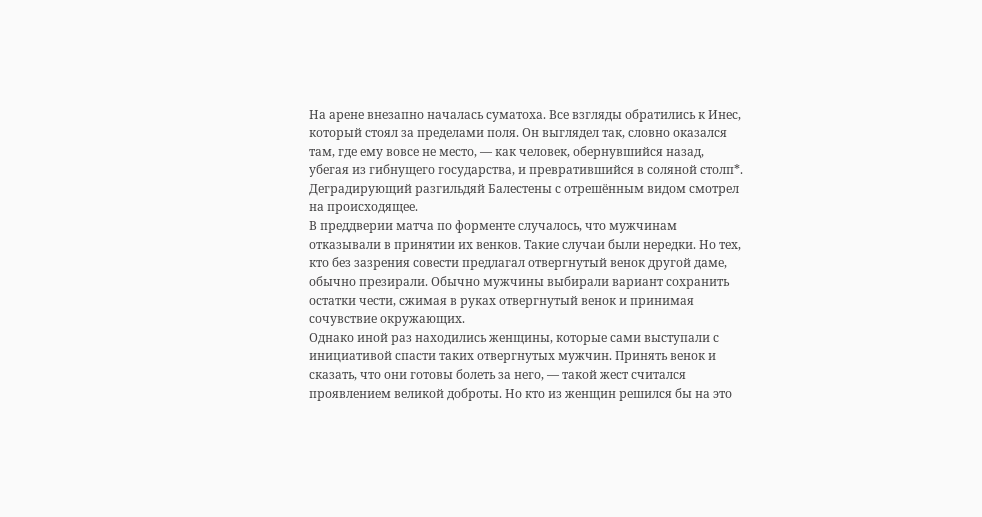На арене внезапно началась суматоха. Все взгляды обратились к Инес, который стоял за пределами поля. Он выглядел так, словно оказался там, где ему вовсе не место, — как человек, обернувшийся назад, убегая из гибнущего государства, и превратившийся в соляной столп*. Деградирующий разгильдяй Балестены с отрешённым видом смотрел на происходящее.
В преддверии матча по форменте случалось, что мужчинам отказывали в принятии их венков. Такие случаи были нередки. Но тех, кто без зазрения совести предлагал отвергнутый венок другой даме, обычно презирали. Обычно мужчины выбирали вариант сохранить остатки чести, сжимая в руках отвергнутый венок и принимая сочувствие окружающих.
Однако иной раз находились женщины, которые сами выступали с инициативой спасти таких отвергнутых мужчин. Принять венок и сказать, что они готовы болеть за него, — такой жест считался проявлением великой доброты. Но кто из женщин решился бы на это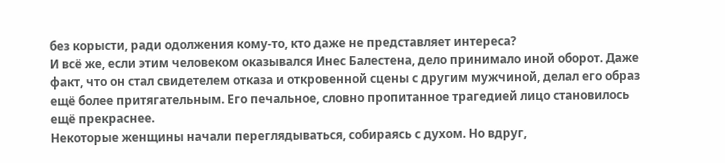без корысти, ради одолжения кому-то, кто даже не представляет интереса?
И всё же, если этим человеком оказывался Инес Балестена, дело принимало иной оборот. Даже факт, что он стал свидетелем отказа и откровенной сцены с другим мужчиной, делал его образ ещё более притягательным. Его печальное, словно пропитанное трагедией лицо становилось ещё прекраснее.
Некоторые женщины начали переглядываться, собираясь с духом. Но вдруг,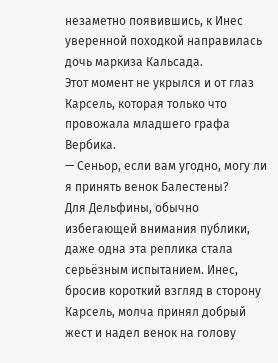незаметно появившись, к Инес уверенной походкой направилась дочь маркиза Кальсада.
Этот момент не укрылся и от глаз Карсель, которая только что провожала младшего графа Вербика.
— Сеньор, если вам угодно, могу ли я принять венок Балестены?
Для Дельфины, обычно избегающей внимания публики, даже одна эта реплика стала серьёзным испытанием. Инес, бросив короткий взгляд в сторону Карсель, молча принял добрый жест и надел венок на голову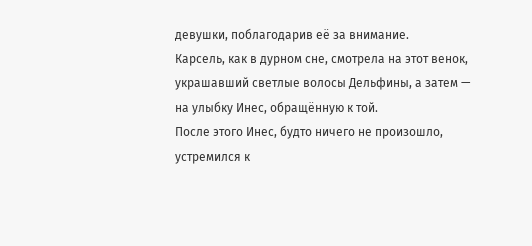девушки, поблагодарив её за внимание.
Карсель, как в дурном сне, смотрела на этот венок, украшавший светлые волосы Дельфины, а затем — на улыбку Инес, обращённую к той.
После этого Инес, будто ничего не произошло, устремился к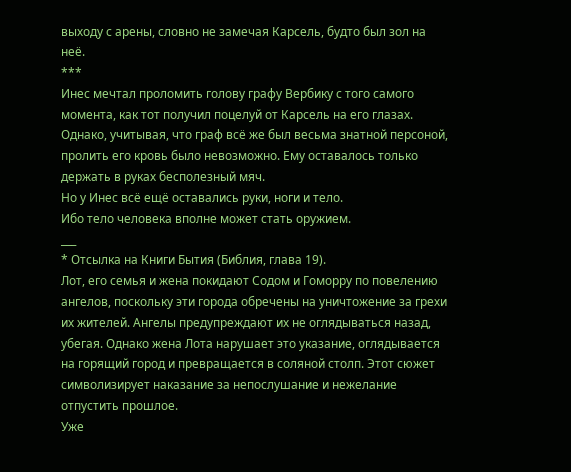выходу с арены, словно не замечая Карсель, будто был зол на неё.
***
Инес мечтал проломить голову графу Вербику с того самого момента, как тот получил поцелуй от Карсель на его глазах. Однако, учитывая, что граф всё же был весьма знатной персоной, пролить его кровь было невозможно. Ему оставалось только держать в руках бесполезный мяч.
Но у Инес всё ещё оставались руки, ноги и тело.
Ибо тело человека вполне может стать оружием.
___
* Отсылка на Книги Бытия (Библия, глава 19).
Лот, его семья и жена покидают Содом и Гоморру по повелению ангелов, поскольку эти города обречены на уничтожение за грехи их жителей. Ангелы предупреждают их не оглядываться назад, убегая. Однако жена Лота нарушает это указание, оглядывается на горящий город и превращается в соляной столп. Этот сюжет символизирует наказание за непослушание и нежелание отпустить прошлое.
Уже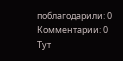поблагодарили: 0
Комментарии: 0
Тут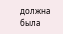должна была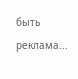быть реклама...